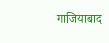गाजियाबाद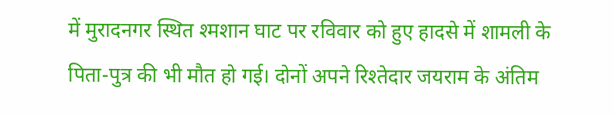में मुरादनगर स्थित श्मशान घाट पर रविवार को हुए हादसे में शामली के पिता-पुत्र की भी मौत हो गई। दोनों अपने रिश्तेदार जयराम के अंतिम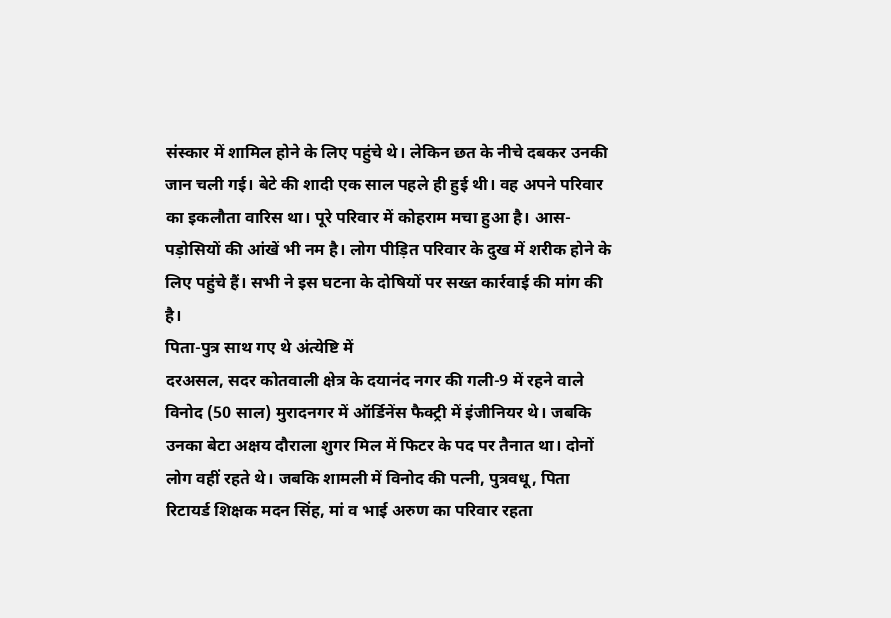संस्कार में शामिल होने के लिए पहुंचे थे। लेकिन छत के नीचे दबकर उनकी जान चली गई। बेटे की शादी एक साल पहले ही हुई थी। वह अपने परिवार का इकलौता वारिस था। पूरे परिवार में कोहराम मचा हुआ है। आस-पड़ोसियों की आंखें भी नम है। लोग पीड़ित परिवार के दुख में शरीक होने के लिए पहुंचे हैं। सभी ने इस घटना के दोषियों पर सख्त कार्रवाई की मांग की है।
पिता-पुत्र साथ गए थे अंत्येष्टि में
दरअसल, सदर कोतवाली क्षेत्र के दयानंद नगर की गली-9 में रहने वाले विनोद (50 साल) मुरादनगर में ऑर्डिनेंस फैक्ट्री में इंजीनियर थे। जबकि उनका बेटा अक्षय दौराला शुगर मिल में फिटर के पद पर तैनात था। दोनों लोग वहीं रहते थे। जबकि शामली में विनोद की पत्नी, पुत्रवधू, पिता रिटायर्ड शिक्षक मदन सिंह, मां व भाई अरुण का परिवार रहता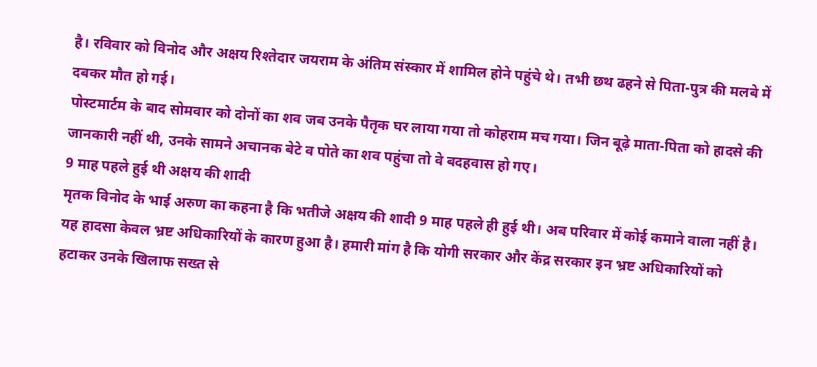है। रविवार को विनोद और अक्षय रिश्तेदार जयराम के अंतिम संस्कार में शामिल होने पहुंचे थे। तभी छथ ढहने से पिता-पुत्र की मलबे में दबकर मौत हो गई।
पोस्टमार्टम के बाद सोमवार को दोनों का शव जब उनके पैतृक घर लाया गया तो कोहराम मच गया। जिन बूढ़े माता-पिता को हादसे की जानकारी नहीं थी, उनके सामने अचानक बेटे व पोते का शव पहुंचा तो वे बदहवास हो गए।
9 माह पहले हुई थी अक्षय की शादी
मृतक विनोद के भाई अरुण का कहना है कि भतीजे अक्षय की शादी 9 माह पहले ही हुई थी। अब परिवार में कोई कमाने वाला नहीं है। यह हादसा केवल भ्रष्ट अधिकारियों के कारण हुआ है। हमारी मांग है कि योगी सरकार और केंद्र सरकार इन भ्रष्ट अधिकारियों को हटाकर उनके खिलाफ सख्त से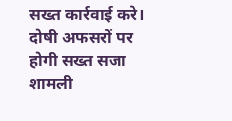सख्त कार्रवाई करे।
दोषी अफसरों पर होगी सख्त सजा
शामली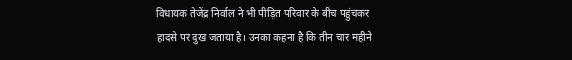विधायक तेजेंद्र निर्वाल ने भी पीड़ित परिवार के बीच पहुंचकर हादसे पर दुख जताया है। उनका कहना है कि तीन चार महीने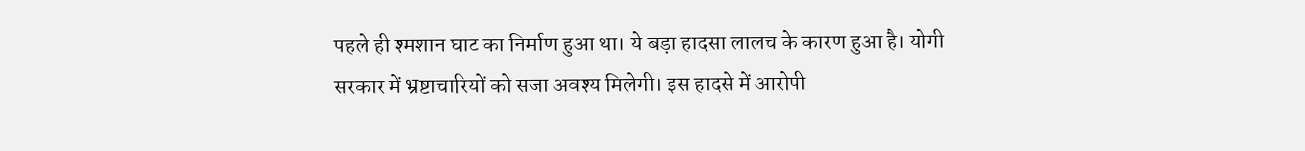पहले ही श्मशान घाट का निर्माण हुआ था। ये बड़ा हादसा लालच के कारण हुआ है। योगी सरकार में भ्रष्टाचारियों को सजा अवश्य मिलेगी। इस हादसे में आरोपी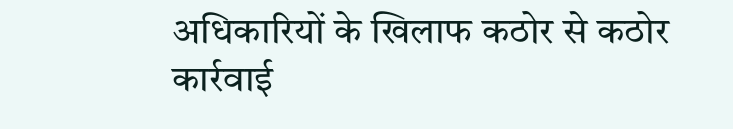अधिकारियों के खिलाफ कठोर से कठोर कार्रवाई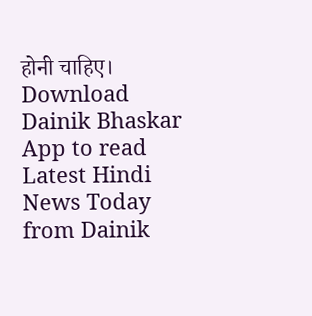होनी चाहिए।
Download Dainik Bhaskar App to read Latest Hindi News Today
from Dainik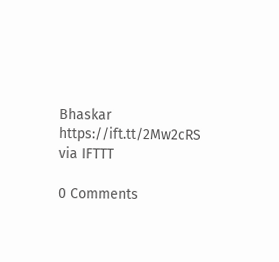Bhaskar https://ift.tt/2Mw2cRS
via IFTTT

0 Comments